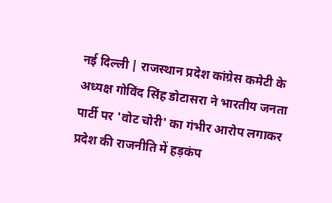नई दिल्ली | राजस्थान प्रदेश कांग्रेस कमेटी के अध्यक्ष गोविंद सिंह डोटासरा ने भारतीय जनता पार्टी पर 'वोट चोरी' का गंभीर आरोप लगाकर प्रदेश की राजनीति में हड़कंप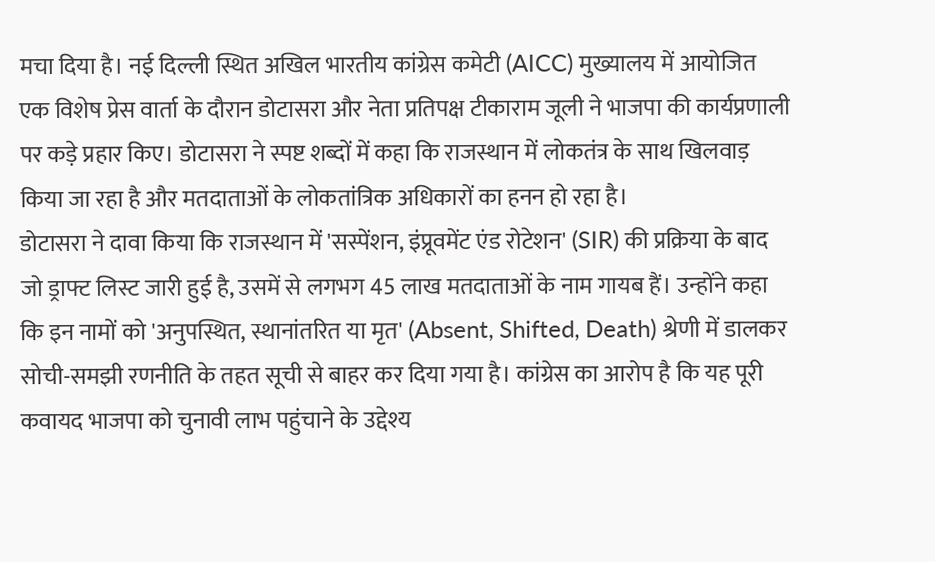मचा दिया है। नई दिल्ली स्थित अखिल भारतीय कांग्रेस कमेटी (AICC) मुख्यालय में आयोजित एक विशेष प्रेस वार्ता के दौरान डोटासरा और नेता प्रतिपक्ष टीकाराम जूली ने भाजपा की कार्यप्रणाली पर कड़े प्रहार किए। डोटासरा ने स्पष्ट शब्दों में कहा कि राजस्थान में लोकतंत्र के साथ खिलवाड़ किया जा रहा है और मतदाताओं के लोकतांत्रिक अधिकारों का हनन हो रहा है।
डोटासरा ने दावा किया कि राजस्थान में 'सस्पेंशन, इंप्रूवमेंट एंड रोटेशन' (SIR) की प्रक्रिया के बाद जो ड्राफ्ट लिस्ट जारी हुई है, उसमें से लगभग 45 लाख मतदाताओं के नाम गायब हैं। उन्होंने कहा कि इन नामों को 'अनुपस्थित, स्थानांतरित या मृत' (Absent, Shifted, Death) श्रेणी में डालकर सोची-समझी रणनीति के तहत सूची से बाहर कर दिया गया है। कांग्रेस का आरोप है कि यह पूरी कवायद भाजपा को चुनावी लाभ पहुंचाने के उद्देश्य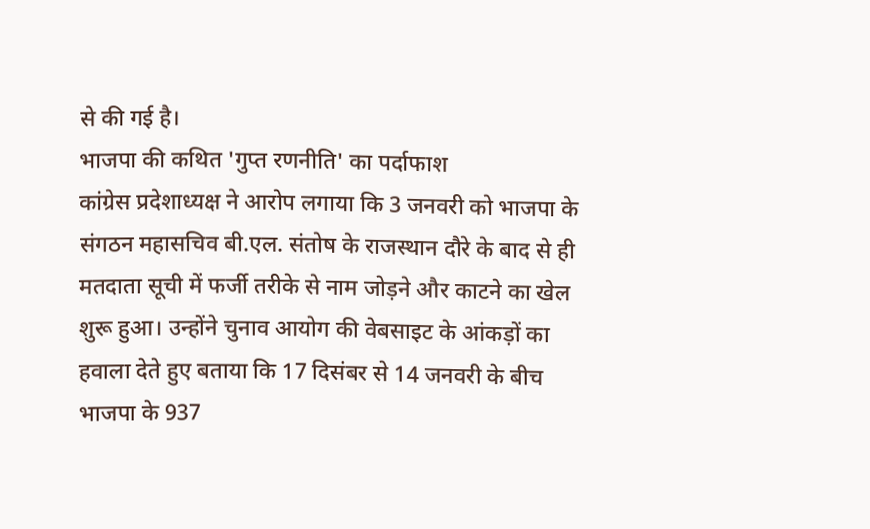से की गई है।
भाजपा की कथित 'गुप्त रणनीति' का पर्दाफाश
कांग्रेस प्रदेशाध्यक्ष ने आरोप लगाया कि 3 जनवरी को भाजपा के संगठन महासचिव बी.एल. संतोष के राजस्थान दौरे के बाद से ही मतदाता सूची में फर्जी तरीके से नाम जोड़ने और काटने का खेल शुरू हुआ। उन्होंने चुनाव आयोग की वेबसाइट के आंकड़ों का हवाला देते हुए बताया कि 17 दिसंबर से 14 जनवरी के बीच भाजपा के 937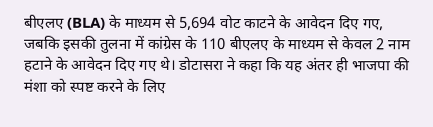बीएलए (BLA) के माध्यम से 5,694 वोट काटने के आवेदन दिए गए, जबकि इसकी तुलना में कांग्रेस के 110 बीएलए के माध्यम से केवल 2 नाम हटाने के आवेदन दिए गए थे। डोटासरा ने कहा कि यह अंतर ही भाजपा की मंशा को स्पष्ट करने के लिए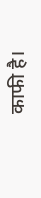काफी है।